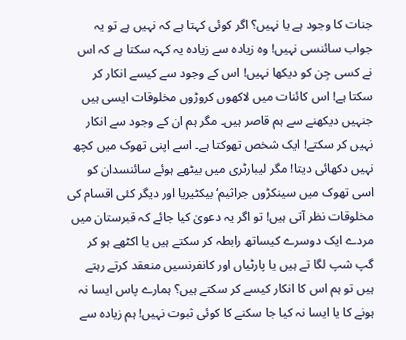جنات کا وجود ہے یا نہیں؟ اگر کوئی کہتا ہے کہ نہیں ہے تو یہ جواب سائنسی نہیں! وہ زیادہ سے زیادہ یہ کہہ سکتا ہے کہ اس نے کسی جِن کو دیکھا نہیں! اس کے وجود سے کیسے انکار کر سکتا ہے! اس کائنات میں لاکھوں کروڑوں مخلوقات ایسی ہیں جنہیں دیکھنے سے ہم قاصر ہیں۔ مگر ہم ان کے وجود سے انکار نہیں کر سکتے! ایک شخص تھوکتا ہے۔ اسے اپنی تھوک میں کچھ نہیں دکھائی دیتا! مگر لیبارٹری میں بیٹھے ہوئے سائنسدان کو اسی تھوک میں سینکڑوں جراثیم‘ بیکٹیریا اور دیگر کئی اقسام کی مخلوقات نظر آتی ہیں! تو اگر یہ دعویٰ کیا جائے کہ قبرستان میں مردے ایک دوسرے کیساتھ رابطہ کر سکتے ہیں یا اکٹھے ہو کر گپ شپ لگا تے ہیں یا پارٹیاں اور کانفرنسیں منعقد کرتے رہتے ہیں تو ہم اس کا انکار کیسے کر سکتے ہیں؟ ہمارے پاس ایسا نہ ہونے کا یا ایسا نہ کیا جا سکنے کا کوئی ثبوت نہیں! ہم زیادہ سے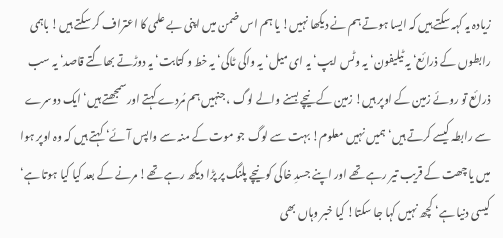زیادہ یہ کہہ سکتے ہیں کہ ایسا ہوتے ہم نے دیکھا نہیں! یا ہم اس ضمن میں اپنی بے علمی کا اعتراف کر سکتے ہیں! باہمی رابطوں کے ذرائع‘ یہ ٹیلیفون‘ یہ وٹس ایپ‘ یہ ای میل‘ یہ واکی ٹاکی‘ یہ خط و کتابت‘ یہ دوڑتے بھاگتے قاصد‘ یہ سب ذرائع تو روئے زمین کے اوپر ہیں! زمین کے نیچے بسنے والے لوگ ، جنہیں ہم مُردے کہتے اور سمجھتے ہیں‘ ایک دوسرے سے رابطہ کیسے کرتے ہیں‘ ہمیں نہیں معلوم! بہت سے لوگ جو موت کے منہ سے واپس آئے‘ کہتے ہیں کہ وہ اوپر ہوا میں یا چھت کے قریب تیر رہے تھے اور اپنے جسدِ خاکی کو نیچے پلنگ پر پڑا دیکھ رہے تھے! مرنے کے بعد کیا کیا ہوتا ہے‘ کیسی دنیا ہے‘ کچھ نہیں کہا جا سکتا! کیا خبر وہاں بھی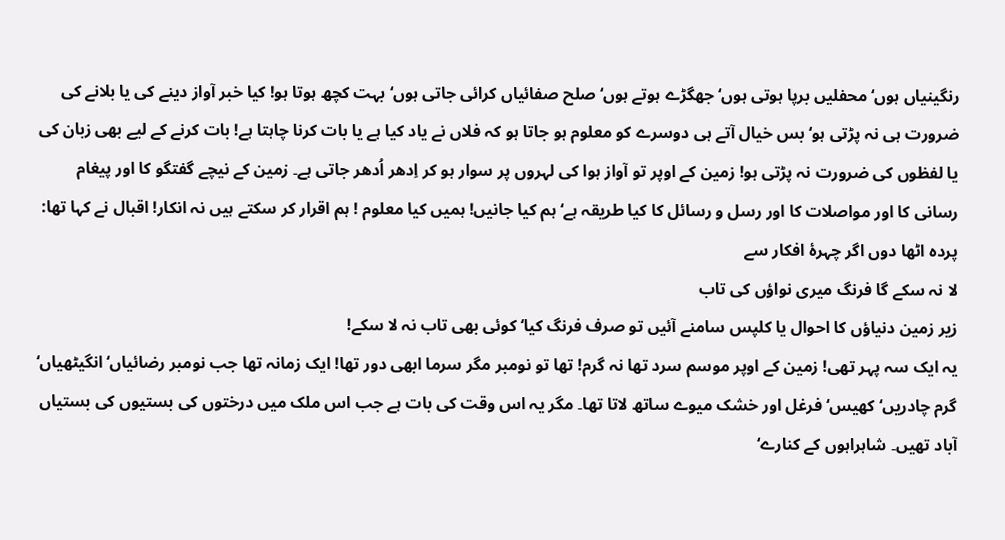رنگینیاں ہوں‘ محفلیں برپا ہوتی ہوں‘ جھگڑے ہوتے ہوں‘ صلح صفائیاں کرائی جاتی ہوں‘بہت کچھ ہوتا ہو! کیا خبر آواز دینے کی یا بلانے کی ضرورت ہی نہ پڑتی ہو‘ بس خیال آتے ہی دوسرے کو معلوم ہو جاتا ہو کہ فلاں نے یاد کیا ہے یا بات کرنا چاہتا ہے! بات کرنے کے لیے بھی زبان کی یا لفظوں کی ضرورت نہ پڑتی ہو! زمین کے اوپر تو آواز ہوا کی لہروں پر سوار ہو کر اِدھر اُدھر جاتی ہے۔ زمین کے نیچے گفتگو کا اور پیغام رسانی کا اور مواصلات کا اور رسل و رسائل کا کیا طریقہ ہے‘ ہم کیا جانیں! ہمیں کیا معلوم ! ہم اقرار کر سکتے ہیں نہ انکار! اقبال نے کہا تھا:
پردہ اٹھا دوں اگر چہرۂ افکار سے
لا نہ سکے گا فرنگ میری نواؤں کی تاب
زیر زمین دنیاؤں کا احوال یا کلپس سامنے آئیں تو صرف فرنگ کیا‘ کوئی بھی تاب نہ لا سکے!
یہ ایک سہ پہر تھی! زمین کے اوپر موسم سرد تھا نہ گرم! تھا تو نومبر مگر سرما ابھی دور تھا! ایک زمانہ تھا جب نومبر رضائیاں‘ انگیٹھیاں‘ گرم چادریں‘ کھیس‘ فرغل اور خشک میوے ساتھ لاتا تھا۔ مگر یہ اس وقت کی بات ہے جب اس ملک میں درختوں کی بستیوں کی بستیاں آباد تھیں۔ شاہراہوں کے کنارے‘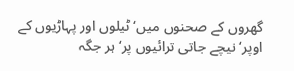گھروں کے صحنوں میں‘ ٹیلوں اور پہاڑیوں کے اوپر‘ نیچے جاتی ترائیوں پر‘ ہر جگہ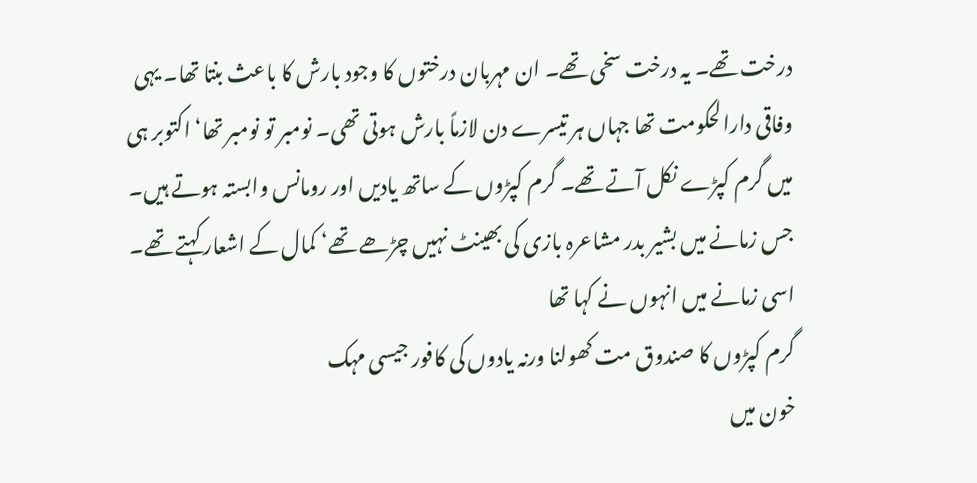درخت تھے۔ یہ درخت سخی تھے۔ ان مہربان درختوں کا وجود بارش کا باعث بنتا تھا۔ یہی وفاقی دارالحکومت تھا جہاں ہر تیسرے دن لازماً بارش ہوتی تھی۔ نومبر تو نومبر تھا‘ اکتوبر ہی میں گرم کپڑے نکل آتے تھے۔ گرم کپڑوں کے ساتھ یادیں اور رومانس وابستہ ہوتے ہیں۔ جس زمانے میں بشیر بدر مشاعرہ بازی کی بھینٹ نہیں چڑھے تھے‘ کمال کے اشعار کہتے تھے۔ اسی زمانے میں انہوں نے کہا تھا
گرم کپڑوں کا صندوق مت کھولنا ورنہ یادوں کی کافور جیسی مہک
خون میں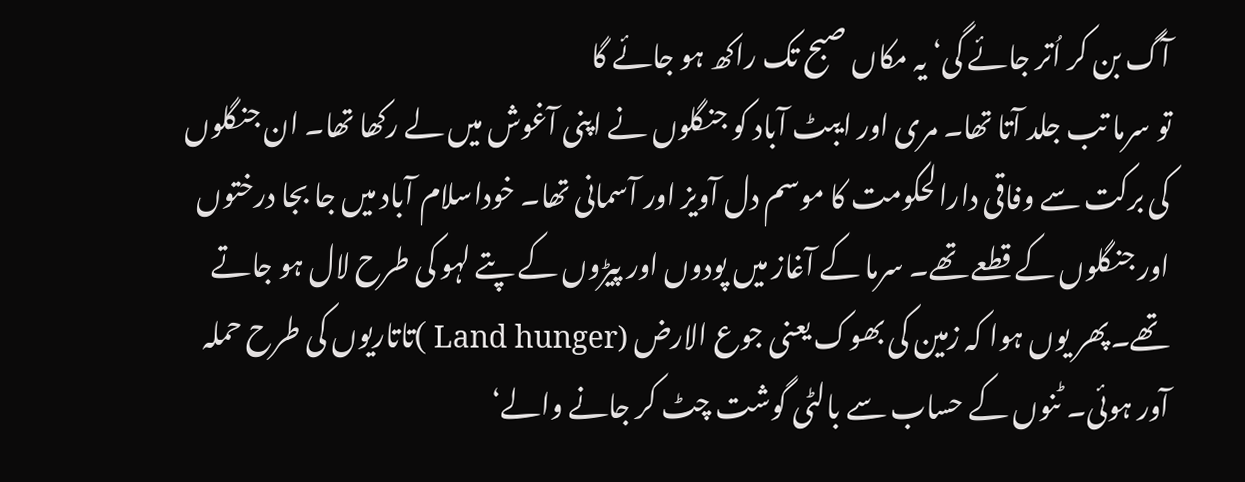آگ بن کر اُتر جائے گی‘ یہ مکاں صبح تک راکھ ہو جائے گا
تو سرما تب جلد آتا تھا۔ مری اور ایبٹ آباد کو جنگلوں نے اپنی آغوش میں لے رکھا تھا۔ ان جنگلوں کی برکت سے وفاقی دارالحکومت کا موسم دل آویز اور آسمانی تھا۔ خوداسلام آباد میں جا بجا درختوں اور جنگلوں کے قطعے تھے۔ سرما کے آغاز میں پودوں اور پیڑوں کے پتے لہو کی طرح لال ہو جاتے تھے۔پھر یوں ہوا کہ زمین کی بھوک یعنی جوع الارض (Land hunger )تاتاریوں کی طرح حملہ آور ہوئی۔ ٹنوں کے حساب سے بالٹی گوشت چٹ کر جانے والے‘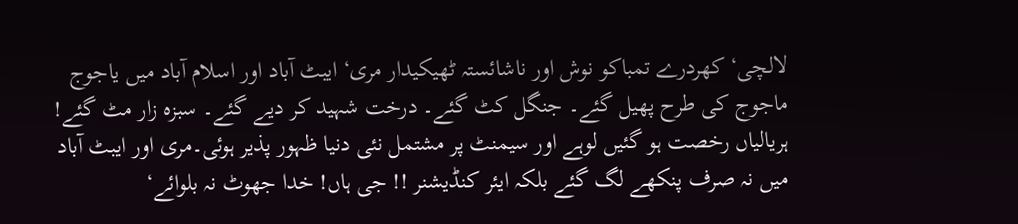لالچی‘ کھردرے تمباکو نوش اور ناشائستہ ٹھیکیدار مری‘ ایبٹ آباد اور اسلام آباد میں یاجوج ماجوج کی طرح پھیل گئے۔ جنگل کٹ گئے۔ درخت شہید کر دیے گئے۔ سبزہ زار مٹ گئے! ہریالیاں رخصت ہو گئیں لوہے اور سیمنٹ پر مشتمل نئی دنیا ظہور پذیر ہوئی۔مری اور ایبٹ آباد میں نہ صرف پنکھے لگ گئے بلکہ ایئر کنڈیشنر !! جی ہاں! خدا جھوٹ نہ بلوائے‘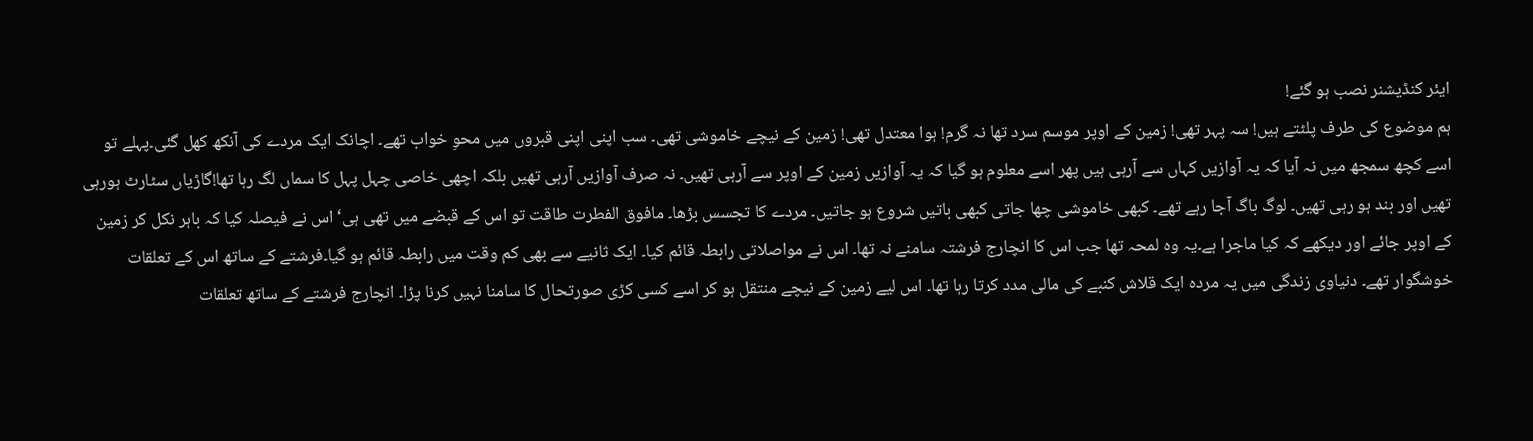ایئر کنڈیشنر نصب ہو گئے!
ہم موضوع کی طرف پلٹتے ہیں! سہ پہر تھی! زمین کے اوپر موسم سرد تھا نہ گرم! ہوا معتدل تھی! زمین کے نیچے خاموشی تھی۔ سب اپنی اپنی قبروں میں محوِ خواب تھے۔ اچانک ایک مردے کی آنکھ کھل گئی۔پہلے تو اسے کچھ سمجھ میں نہ آیا کہ یہ آوازیں کہاں سے آرہی ہیں پھر اسے معلوم ہو گیا کہ یہ آوازیں زمین کے اوپر سے آرہی تھیں۔ نہ صرف آوازیں آرہی تھیں بلکہ اچھی خاصی چہل پہل کا سماں لگ رہا تھا!گاڑیاں سٹارٹ ہورہی تھیں اور بند ہو رہی تھیں۔ لوگ باگ آجا رہے تھے۔ کبھی خاموشی چھا جاتی کبھی باتیں شروع ہو جاتیں۔ مردے کا تجسس بڑھا۔ مافوق الفطرت طاقت تو اس کے قبضے میں تھی ہی‘ اس نے فیصلہ کیا کہ باہر نکل کر زمین کے اوپر جائے اور دیکھے کہ کیا ماجرا ہے۔یہ وہ لمحہ تھا جب اس کا انچارج فرشتہ سامنے نہ تھا۔ اس نے مواصلاتی رابطہ قائم کیا۔ ایک ثانیے سے بھی کم وقت میں رابطہ قائم ہو گیا۔فرشتے کے ساتھ اس کے تعلقات خوشگوار تھے۔ دنیاوی زندگی میں یہ مردہ ایک قلاش کنبے کی مالی مدد کرتا رہا تھا۔ اس لیے زمین کے نیچے منتقل ہو کر اسے کسی کڑی صورتحال کا سامنا نہیں کرنا پڑا۔ انچارج فرشتے کے ساتھ تعلقات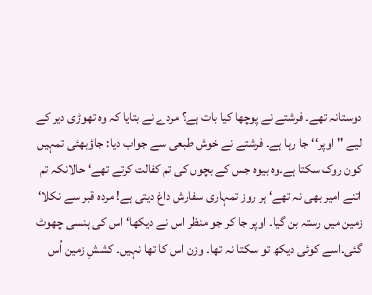دوستانہ تھے۔ فرشتے نے پوچھا کیا بات ہے؟ مردے نے بتایا کہ وہ تھوڑی دیر کے لیے '' اوپر‘‘ جا رہا ہے۔ فرشتے نے خوش طبعی سے جواب دیا: جاؤبھئی تمہیں کون روک سکتا ہے۔وہ بیوہ جس کے بچوں کی تم کفالت کرتے تھے‘ حالانکہ تم اتنے امیر بھی نہ تھے‘ ہر روز تمہاری سفارش داغ دیتی ہے! مردہ قبر سے نکلا‘ زمین میں رستہ بن گیا۔ اوپر جا کر جو منظر اس نے دیکھا‘ اس کی ہنسی چھوٹ گئی۔اسے کوئی دیکھ تو سکتا نہ تھا۔ وزن اس کا تھا نہیں۔ کششِ زمین اُس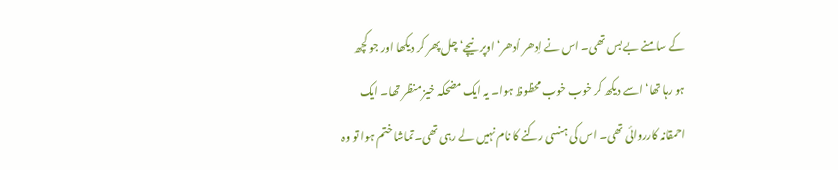کے سامنے بے بس تھی۔ اس نے اِدھر اُدھر‘ اوپر نیچے‘ چل پھر کر دیکھا اور جو کچھ ہو رہا تھا‘ اسے دیکھ کر خوب خوب محظوظ ہوا۔ یہ ایک مضحکہ خیز منظر تھا۔ ایک احمقانہ کارروائی تھی۔ اس کی ہنسی رکنے کا نام نہیں لے رہی تھی۔تماشا ختم ہوا تو وہ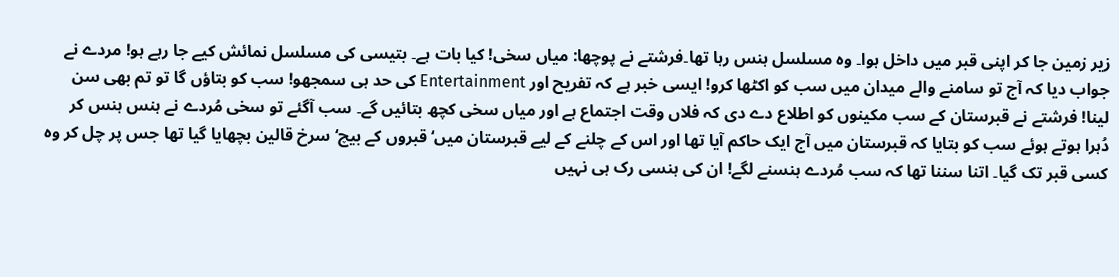زیر زمین جا کر اپنی قبر میں داخل ہوا۔ وہ مسلسل ہنس رہا تھا۔فرشتے نے پوچھا: میاں سخی! کیا بات ہے۔ بتیسی کی مسلسل نمائش کیے جا رہے ہو! مردے نے جواب دیا کہ آج تو سامنے والے میدان میں سب کو اکٹھا کرو! ایسی خبر ہے کہ تفریح اور Entertainment کی حد ہی سمجھو! سب کو بتاؤں گا تو تم بھی سن لینا! فرشتے نے قبرستان کے سب مکینوں کو اطلاع دے دی کہ فلاں وقت اجتماع ہے اور میاں سخی کچھ بتائیں گے۔ سب آگئے تو سخی مُردے نے ہنس ہنس کر دُہرا ہوتے ہوئے سب کو بتایا کہ قبرستان میں آج ایک حاکم آیا تھا اور اس کے چلنے کے لیے قبرستان میں‘ قبروں کے بیچ‘ سرخ قالین بچھایا گیا تھا جس پر چل کر وہ کسی قبر تک گیا۔ اتنا سننا تھا کہ سب مُردے ہنسنے لگے! ان کی ہنسی رک ہی نہیں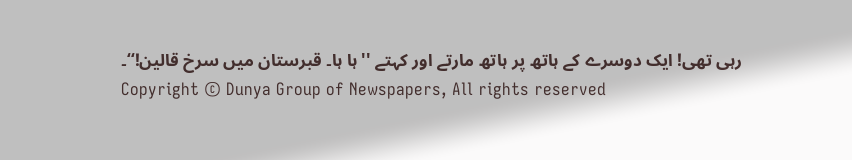رہی تھی! ایک دوسرے کے ہاتھ پر ہاتھ مارتے اور کہتے ''ہا ہا۔ قبرستان میں سرخ قالین!‘‘۔
Copyright © Dunya Group of Newspapers, All rights reserved